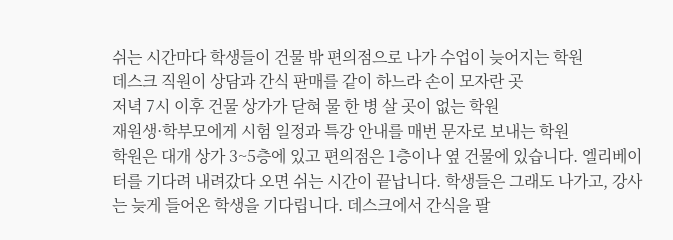쉬는 시간마다 학생들이 건물 밖 편의점으로 나가 수업이 늦어지는 학원
데스크 직원이 상담과 간식 판매를 같이 하느라 손이 모자란 곳
저녁 7시 이후 건물 상가가 닫혀 물 한 병 살 곳이 없는 학원
재원생·학부모에게 시험 일정과 특강 안내를 매번 문자로 보내는 학원
학원은 대개 상가 3~5층에 있고 편의점은 1층이나 옆 건물에 있습니다. 엘리베이터를 기다려 내려갔다 오면 쉬는 시간이 끝납니다. 학생들은 그래도 나가고, 강사는 늦게 들어온 학생을 기다립니다. 데스크에서 간식을 팔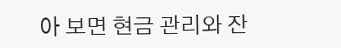아 보면 현금 관리와 잔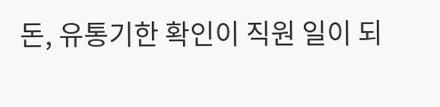돈, 유통기한 확인이 직원 일이 되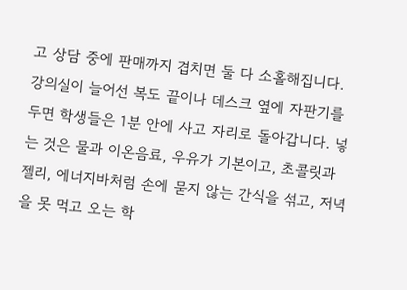고 상담 중에 판매까지 겹치면 둘 다 소홀해집니다.
강의실이 늘어선 복도 끝이나 데스크 옆에 자판기를 두면 학생들은 1분 안에 사고 자리로 돌아갑니다. 넣는 것은 물과 이온음료, 우유가 기본이고, 초콜릿과 젤리, 에너지바처럼 손에 묻지 않는 간식을 섞고, 저녁을 못 먹고 오는 학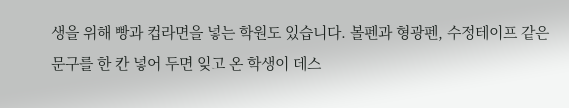생을 위해 빵과 컵라면을 넣는 학원도 있습니다. 볼펜과 형광펜, 수정테이프 같은 문구를 한 칸 넣어 두면 잊고 온 학생이 데스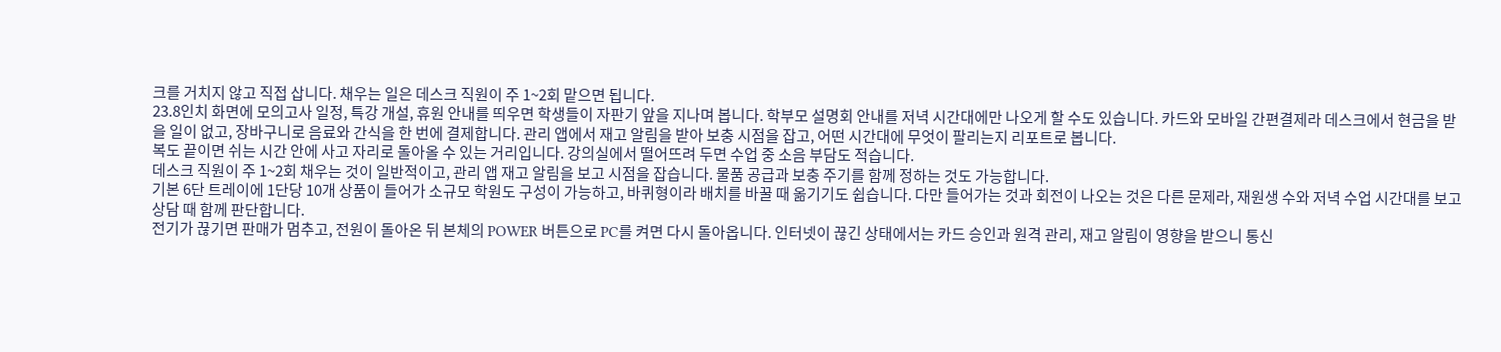크를 거치지 않고 직접 삽니다. 채우는 일은 데스크 직원이 주 1~2회 맡으면 됩니다.
23.8인치 화면에 모의고사 일정, 특강 개설, 휴원 안내를 띄우면 학생들이 자판기 앞을 지나며 봅니다. 학부모 설명회 안내를 저녁 시간대에만 나오게 할 수도 있습니다. 카드와 모바일 간편결제라 데스크에서 현금을 받을 일이 없고, 장바구니로 음료와 간식을 한 번에 결제합니다. 관리 앱에서 재고 알림을 받아 보충 시점을 잡고, 어떤 시간대에 무엇이 팔리는지 리포트로 봅니다.
복도 끝이면 쉬는 시간 안에 사고 자리로 돌아올 수 있는 거리입니다. 강의실에서 떨어뜨려 두면 수업 중 소음 부담도 적습니다.
데스크 직원이 주 1~2회 채우는 것이 일반적이고, 관리 앱 재고 알림을 보고 시점을 잡습니다. 물품 공급과 보충 주기를 함께 정하는 것도 가능합니다.
기본 6단 트레이에 1단당 10개 상품이 들어가 소규모 학원도 구성이 가능하고, 바퀴형이라 배치를 바꿀 때 옮기기도 쉽습니다. 다만 들어가는 것과 회전이 나오는 것은 다른 문제라, 재원생 수와 저녁 수업 시간대를 보고 상담 때 함께 판단합니다.
전기가 끊기면 판매가 멈추고, 전원이 돌아온 뒤 본체의 POWER 버튼으로 PC를 켜면 다시 돌아옵니다. 인터넷이 끊긴 상태에서는 카드 승인과 원격 관리, 재고 알림이 영향을 받으니 통신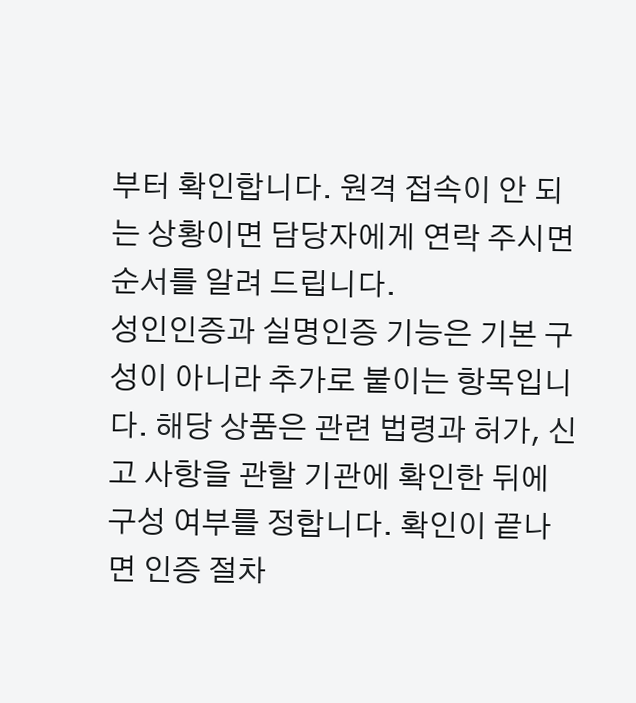부터 확인합니다. 원격 접속이 안 되는 상황이면 담당자에게 연락 주시면 순서를 알려 드립니다.
성인인증과 실명인증 기능은 기본 구성이 아니라 추가로 붙이는 항목입니다. 해당 상품은 관련 법령과 허가, 신고 사항을 관할 기관에 확인한 뒤에 구성 여부를 정합니다. 확인이 끝나면 인증 절차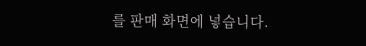를 판매 화면에 넣습니다.